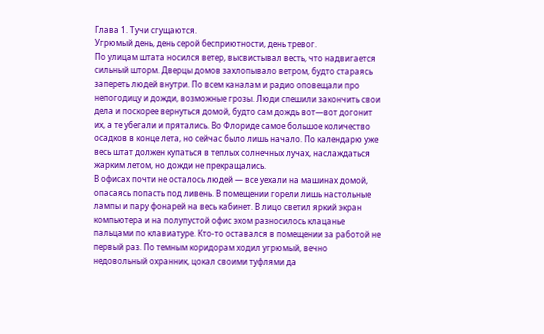Глава 1. Тучи сгущаются.
Угрюмый день, день серой бесприютности, день тревог.
По улицам штата носился ветер, высвистывал весть, что надвигается сильный шторм. Дверцы домов захлопывало ветром, будто стараясь запереть людей внутри. По всем каналам и радио оповещали про непогодицу и дожди, возможные грозы. Люди спешили закончить свои дела и поскорее вернуться домой, будто сам дождь вот—вот догонит их, а те убегали и прятались. Во Флориде самое большое количество осадков в конце лета, но сейчас было лишь начало. По календарю уже весь штат должен купаться в теплых солнечных лучах, наслаждаться жарким летом, но дожди не прекращались.
В офисах почти не осталось людей — все уехали на машинах домой, опасаясь попасть под ливень. В помещении горели лишь настольные лампы и пару фонарей на весь кабинет. В лицо светил яркий экран компьютера и на полупустой офис эхом разносилось клацанье пальцами по клавиатуре. Кто-то оставался в помещении за работой не первый раз. По темным коридорам ходил угрюмый, вечно недовольный охранник, цокал своими туфлями да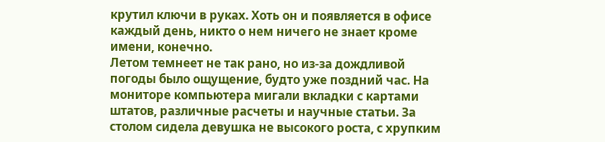крутил ключи в руках. Хоть он и появляется в офисе каждый день, никто о нем ничего не знает кроме имени, конечно.
Летом темнеет не так рано, но из-за дождливой погоды было ощущение, будто уже поздний час. На мониторе компьютера мигали вкладки с картами штатов, различные расчеты и научные статьи. За столом сидела девушка не высокого роста, с хрупким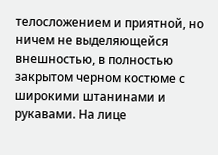телосложением и приятной, но ничем не выделяющейся внешностью, в полностью закрытом черном костюме с широкими штанинами и рукавами. На лице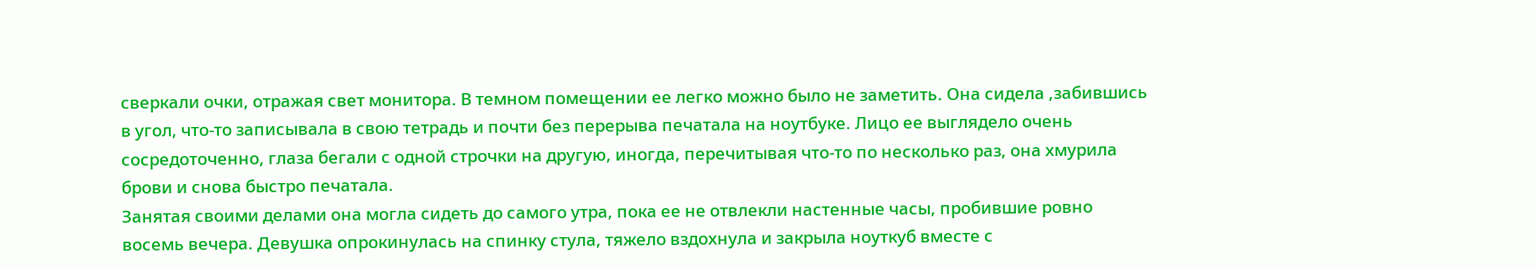сверкали очки, отражая свет монитора. В темном помещении ее легко можно было не заметить. Она сидела ,забившись в угол, что-то записывала в свою тетрадь и почти без перерыва печатала на ноутбуке. Лицо ее выглядело очень сосредоточенно, глаза бегали с одной строчки на другую, иногда, перечитывая что-то по несколько раз, она хмурила брови и снова быстро печатала.
Занятая своими делами она могла сидеть до самого утра, пока ее не отвлекли настенные часы, пробившие ровно восемь вечера. Девушка опрокинулась на спинку стула, тяжело вздохнула и закрыла ноуткуб вместе с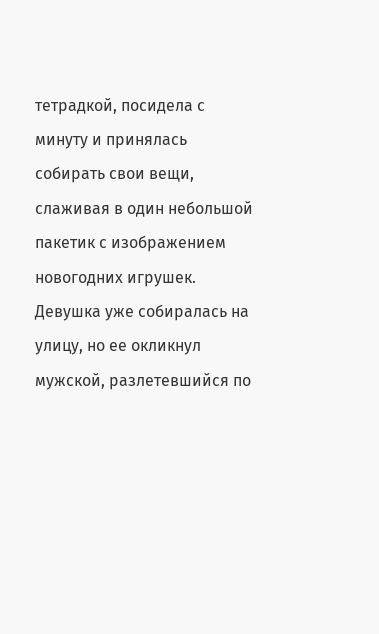тетрадкой, посидела с минуту и принялась собирать свои вещи, слаживая в один небольшой пакетик с изображением новогодних игрушек. Девушка уже собиралась на улицу, но ее окликнул мужской, разлетевшийся по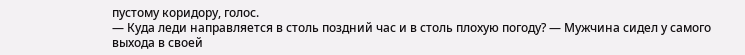пустому коридору, голос.
— Куда леди направляется в столь поздний час и в столь плохую погоду? — Мужчина сидел у самого выхода в своей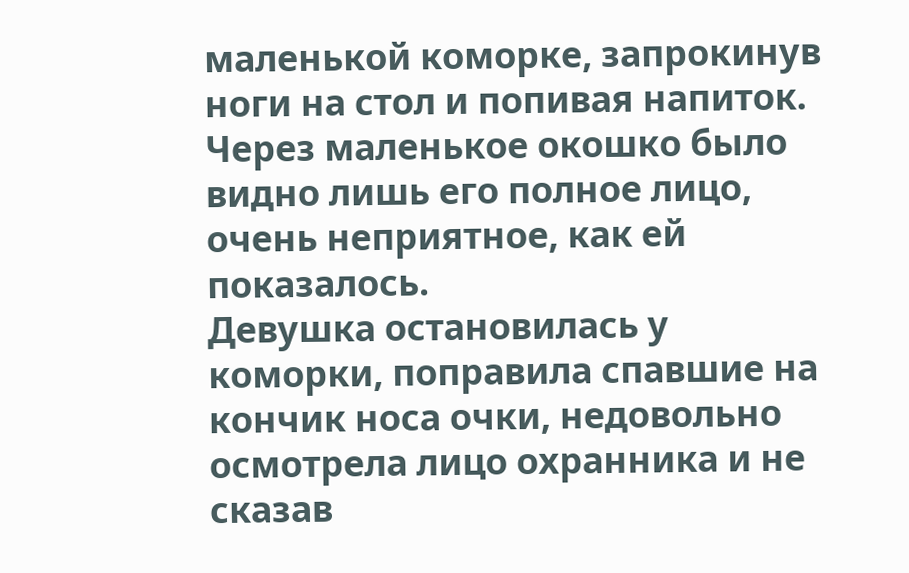маленькой коморке, запрокинув ноги на стол и попивая напиток. Через маленькое окошко было видно лишь его полное лицо, очень неприятное, как ей показалось.
Девушка остановилась у коморки, поправила спавшие на кончик носа очки, недовольно осмотрела лицо охранника и не сказав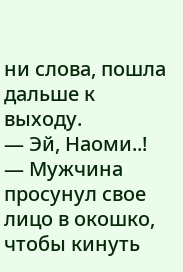ни слова, пошла дальше к выходу.
— Эй, Наоми..! — Мужчина просунул свое лицо в окошко, чтобы кинуть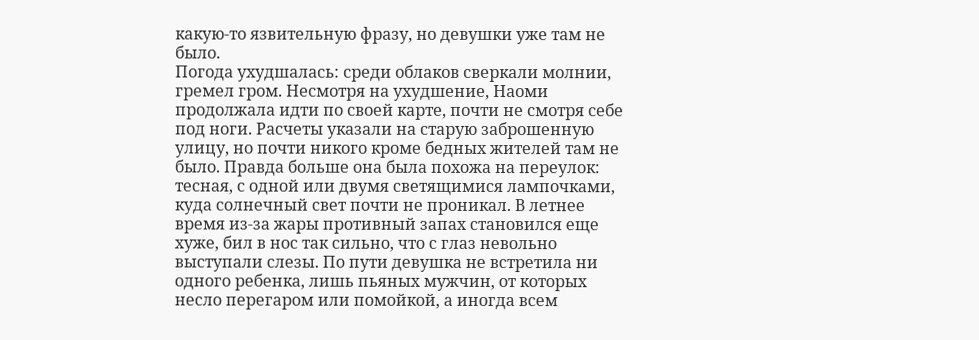какую-то язвительную фразу, но девушки уже там не было.
Погода ухудшалась: среди облаков сверкали молнии, гремел гром. Несмотря на ухудшение, Наоми продолжала идти по своей карте, почти не смотря себе под ноги. Расчеты указали на старую заброшенную улицу, но почти никого кроме бедных жителей там не было. Правда больше она была похожа на переулок: тесная, с одной или двумя светящимися лампочками, куда солнечный свет почти не проникал. В летнее время из-за жары противный запах становился еще хуже, бил в нос так сильно, что с глаз невольно выступали слезы. По пути девушка не встретила ни одного ребенка, лишь пьяных мужчин, от которых несло перегаром или помойкой, а иногда всем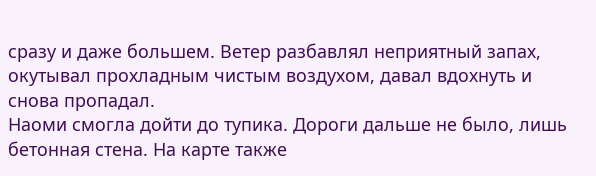сразу и даже большем. Ветер разбавлял неприятный запах, окутывал прохладным чистым воздухом, давал вдохнуть и снова пропадал.
Наоми смогла дойти до тупика. Дороги дальше не было, лишь бетонная стена. На карте также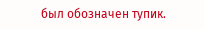был обозначен тупик.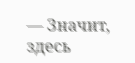— Значит, здесь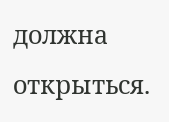должна открыться.